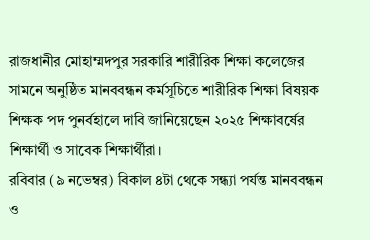রাজধানীর মোহাম্মদপুর সরকারি শারীরিক শিক্ষা কলেজের সামনে অনুষ্ঠিত মানববন্ধন কর্মসূচিতে শারীরিক শিক্ষা বিষয়ক শিক্ষক পদ পুনর্বহালে দাবি জানিয়েছেন ২০২৫ শিক্ষাবর্ষের শিক্ষার্থী ও সাবেক শিক্ষার্থীরা।
রবিবার (৯ নভেম্বর) বিকাল ৪টা থেকে সন্ধ্যা পর্যন্ত মানববন্ধন ও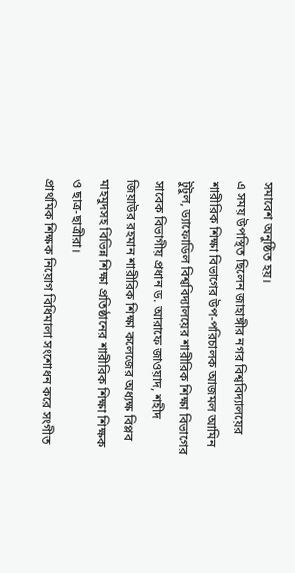সমাবেশ অনুষ্ঠিত হয়।
এ সময় উপস্থিত ছিলেন জাহাঙ্গীর নগর বিশ্ববিদ্যালয়ের শারীরিক শিক্ষা বিভাগের উপ-পরিচালক আজমল আমিন টুটুল, ড্যাফোডিল বিশ্ববিদ্যালয়ের শারীরিক শিক্ষা বিভাগের সাবেক বিভাগীয় প্রধান ড. আরাফে জাওয়াদ, শহীদ জিয়াউর রহমান শারীরিক শিক্ষা কলেজের অধ্যক্ষ বিপ্লব মাহমুদসহ বিভিন্ন শিক্ষা প্রতিষ্ঠানের শারীরিক শিক্ষা শিক্ষক ও ছাত্র-ছাত্রীরা।
প্রাথমিক শিক্ষক নিয়োগ বিধিমালা সংশোধন করে সংগীত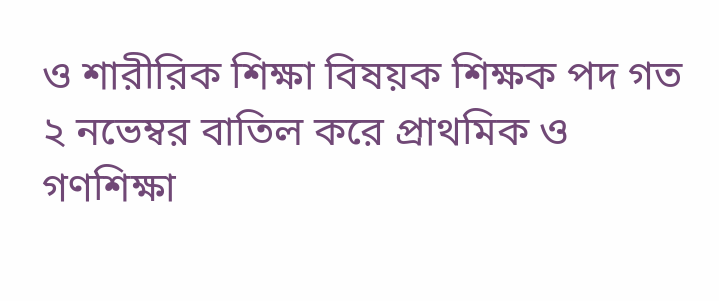ও শারীরিক শিক্ষা বিষয়ক শিক্ষক পদ গত ২ নভেম্বর বাতিল করে প্রাথমিক ও গণশিক্ষা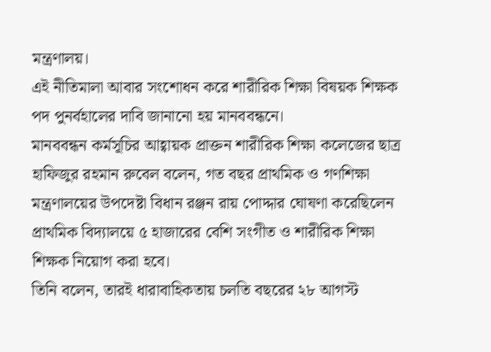মন্ত্রণালয়।
এই নীতিমালা আবার সংশোধন করে শারীরিক শিক্ষা বিষয়ক শিক্ষক পদ পুনর্বহালের দাবি জানানো হয় মানববন্ধনে।
মানববন্ধন কর্মসূচির আহ্বায়ক প্রাক্তন শারীরিক শিক্ষা কলেজের ছাত্র হাফিজুর রহমান রুবেল বলেন, গত বছর প্রাথমিক ও গণশিক্ষা মন্ত্রণালয়ের উপদেষ্টা বিধান রঞ্জন রায় পোদ্দার ঘোষণা করেছিলেন প্রাথমিক বিদ্যালয়ে ৫ হাজারের বেশি সংগীত ও শারীরিক শিক্ষা শিক্ষক নিয়োগ করা হবে।
তিনি বলেন, তারই ধারাবাহিকতায় চলতি বছরের ২৮ আগস্ট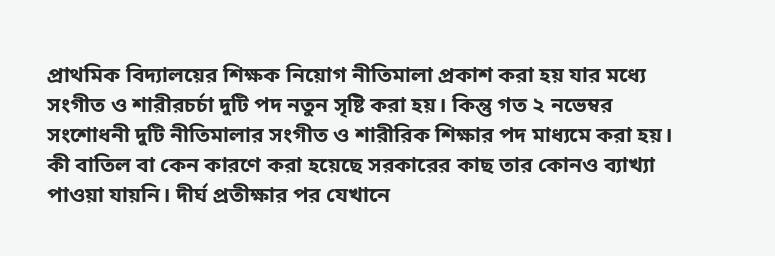প্রাথমিক বিদ্যালয়ের শিক্ষক নিয়োগ নীতিমালা প্রকাশ করা হয় যার মধ্যে সংগীত ও শারীরচর্চা দুটি পদ নতুন সৃষ্টি করা হয়। কিন্তু গত ২ নভেম্বর সংশোধনী দুটি নীতিমালার সংগীত ও শারীরিক শিক্ষার পদ মাধ্যমে করা হয়। কী বাতিল বা কেন কারণে করা হয়েছে সরকারের কাছ তার কোনও ব্যাখ্যা পাওয়া যায়নি। দীর্ঘ প্রতীক্ষার পর যেখানে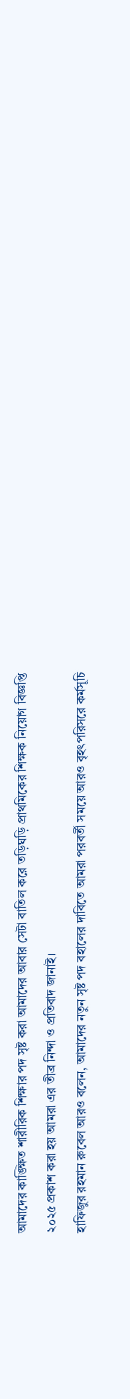আমাদের কাঙ্ক্ষিত শারীরিক শিক্ষার পদ সৃষ্ট করা আমাদের আবার সেটা বাতিল করে তড়িঘড়ি প্রাথমিকের শিক্ষক নিয়োগ বিজ্ঞপ্তি ২০২৫ প্রকাশ করা হয় আমরা এর তীব্র নিন্দা ও প্রতিবাদ জানাই।
হাফিজুর রহমান রুবেল আরও বলেন, আমাদের নতুন সৃষ্ট পদ বহালের দাবিতে আমরা পরবর্তী সময়ে আরও বৃহৎপরিসরে কর্মসূচি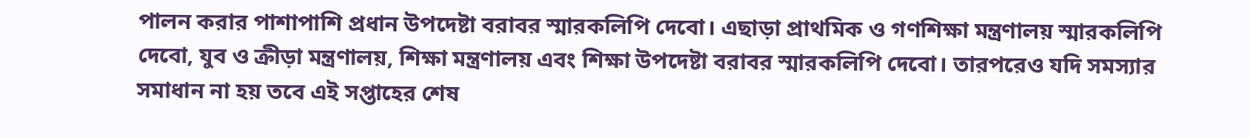পালন করার পাশাপাশি প্রধান উপদেষ্টা বরাবর স্মারকলিপি দেবো। এছাড়া প্রাথমিক ও গণশিক্ষা মন্ত্রণালয় স্মারকলিপি দেবো, যুব ও ক্রীড়া মন্ত্রণালয়, শিক্ষা মন্ত্রণালয় এবং শিক্ষা উপদেষ্টা বরাবর স্মারকলিপি দেবো। তারপরেও যদি সমস্যার সমাধান না হয় তবে এই সপ্তাহের শেষ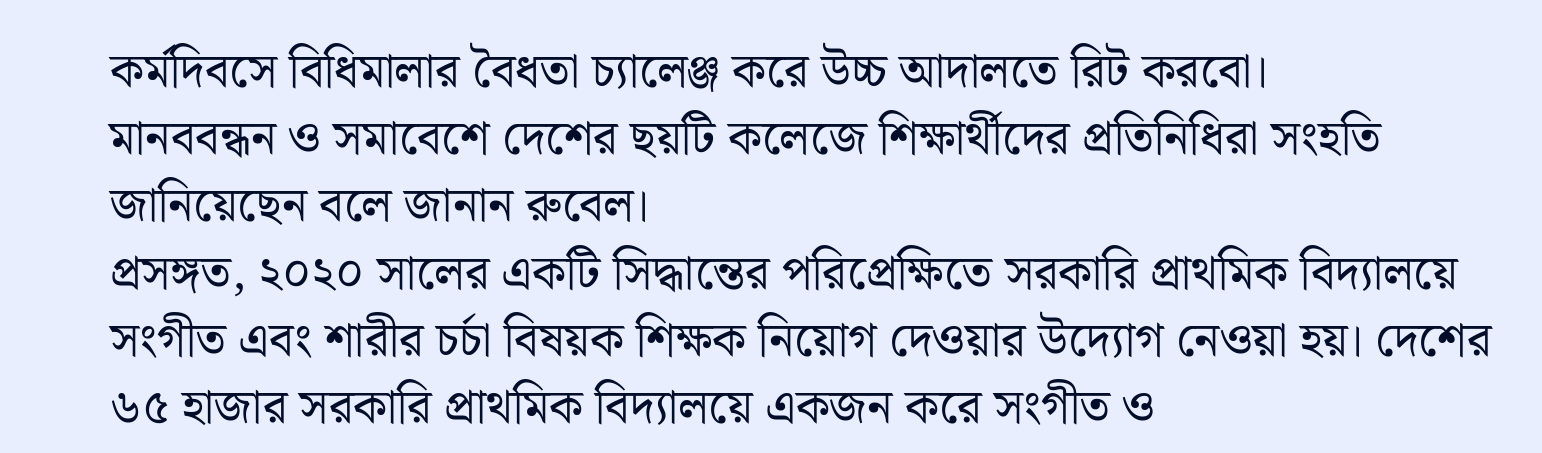কর্মদিবসে বিধিমালার বৈধতা চ্যালেঞ্জ করে উচ্চ আদালতে রিট করবো।
মানববন্ধন ও সমাবেশে দেশের ছয়টি কলেজে শিক্ষার্থীদের প্রতিনিধিরা সংহতি জানিয়েছেন বলে জানান রুবেল।
প্রসঙ্গত, ২০২০ সালের একটি সিদ্ধান্তের পরিপ্রেক্ষিতে সরকারি প্রাথমিক বিদ্যালয়ে সংগীত এবং শারীর চর্চা বিষয়ক শিক্ষক নিয়োগ দেওয়ার উদ্যোগ নেওয়া হয়। দেশের ৬৫ হাজার সরকারি প্রাথমিক বিদ্যালয়ে একজন করে সংগীত ও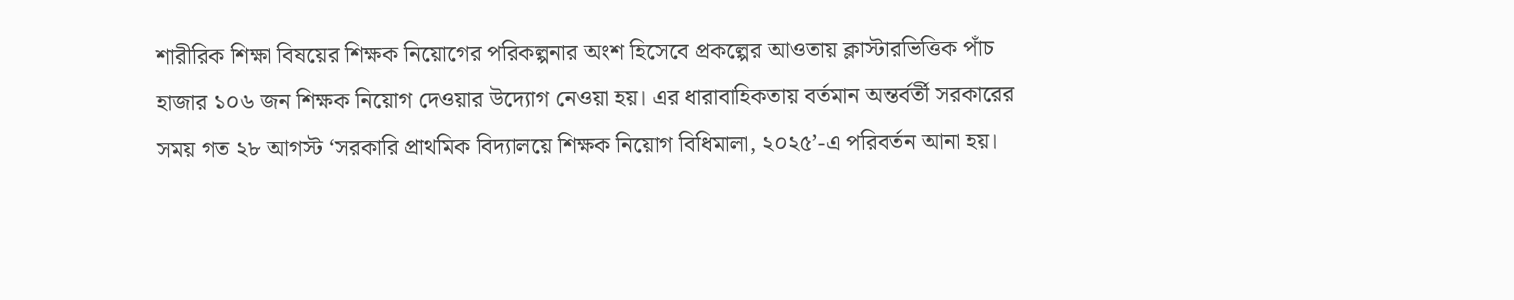শারীরিক শিক্ষা বিষয়ের শিক্ষক নিয়োগের পরিকল্পনার অংশ হিসেবে প্রকল্পের আওতায় ক্লাস্টারভিত্তিক পাঁচ হাজার ১০৬ জন শিক্ষক নিয়োগ দেওয়ার উদ্যোগ নেওয়া হয়। এর ধারাবাহিকতায় বর্তমান অন্তর্বর্তী সরকারের সময় গত ২৮ আগস্ট ‘সরকারি প্রাথমিক বিদ্যালয়ে শিক্ষক নিয়োগ বিধিমালা, ২০২৫’-এ পরিবর্তন আনা হয়।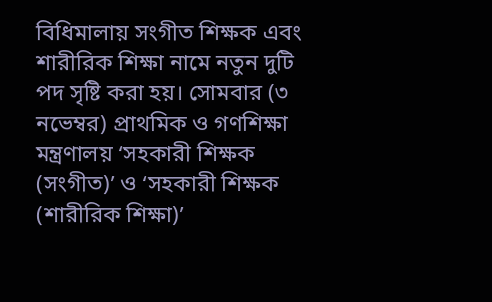বিধিমালায় সংগীত শিক্ষক এবং শারীরিক শিক্ষা নামে নতুন দুটি পদ সৃষ্টি করা হয়। সোমবার (৩ নভেম্বর) প্রাথমিক ও গণশিক্ষা মন্ত্রণালয় ‘সহকারী শিক্ষক (সংগীত)’ ও ‘সহকারী শিক্ষক (শারীরিক শিক্ষা)’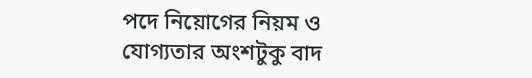পদে নিয়োগের নিয়ম ও যোগ্যতার অংশটুকু বাদ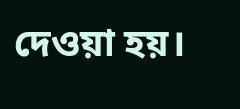দেওয়া হয়।